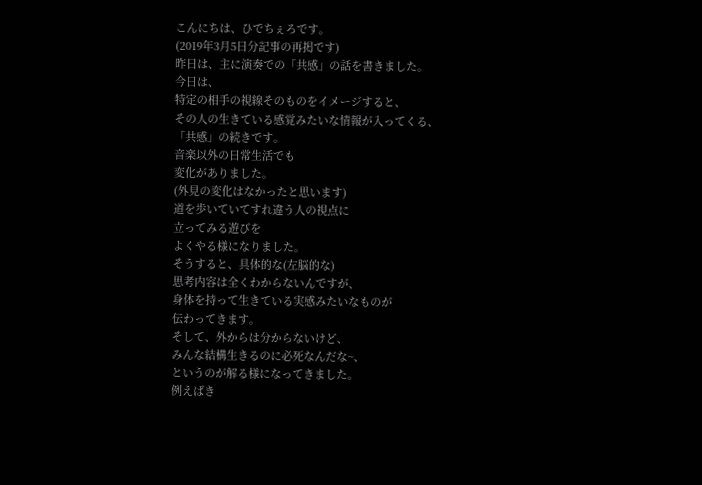こんにちは、ひでちぇろです。
(2019年3月5日分記事の再掲です)
昨日は、主に演奏での「共感」の話を書きました。
今日は、
特定の相手の視線そのものをイメージすると、
その人の生きている感覚みたいな情報が入ってくる、
「共感」の続きです。
音楽以外の日常生活でも
変化がありました。
(外見の変化はなかったと思います)
道を歩いていてすれ違う人の視点に
立ってみる遊びを
よくやる様になりました。
そうすると、具体的な(左脳的な)
思考内容は全くわからないんですが、
身体を持って生きている実感みたいなものが
伝わってきます。
そして、外からは分からないけど、
みんな結構生きるのに必死なんだな~、
というのが解る様になってきました。
例えばき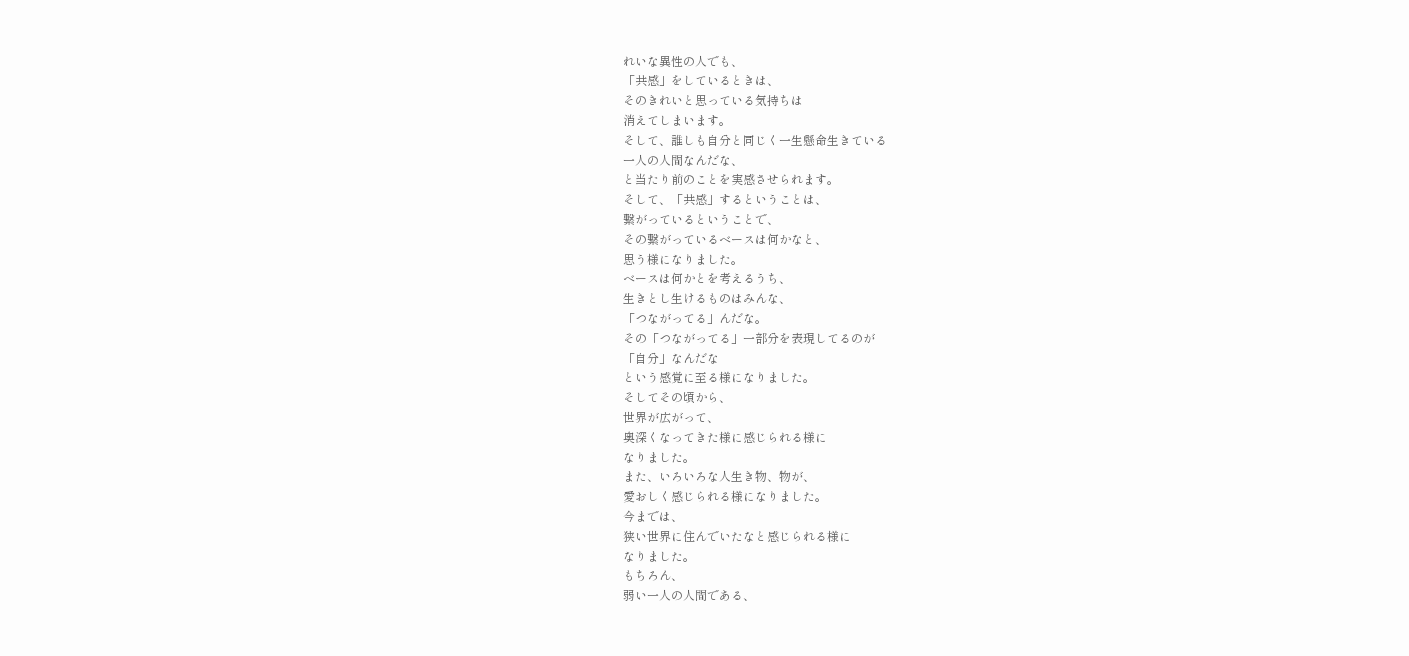れいな異性の人でも、
「共感」をしているときは、
そのきれいと思っている気持ちは
消えてしまいます。
そして、誰しも自分と同じく一生懸命生きている
一人の人間なんだな、
と当たり前のことを実感させられます。
そして、「共感」するということは、
繋がっているということで、
その繋がっているベースは何かなと、
思う様になりました。
ベースは何かとを考えるうち、
生きとし生けるものはみんな、
「つながってる」んだな。
その「つながってる」一部分を表現してるのが
「自分」なんだな
という感覚に至る様になりました。
そしてその頃から、
世界が広がって、
奥深くなってきた様に感じられる様に
なりました。
また、いろいろな人生き物、物が、
愛おしく感じられる様になりました。
今までは、
狭い世界に住んでいたなと感じられる様に
なりました。
もちろん、
弱い一人の人間である、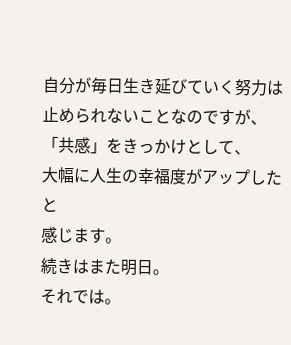自分が毎日生き延びていく努力は
止められないことなのですが、
「共感」をきっかけとして、
大幅に人生の幸福度がアップしたと
感じます。
続きはまた明日。
それでは。